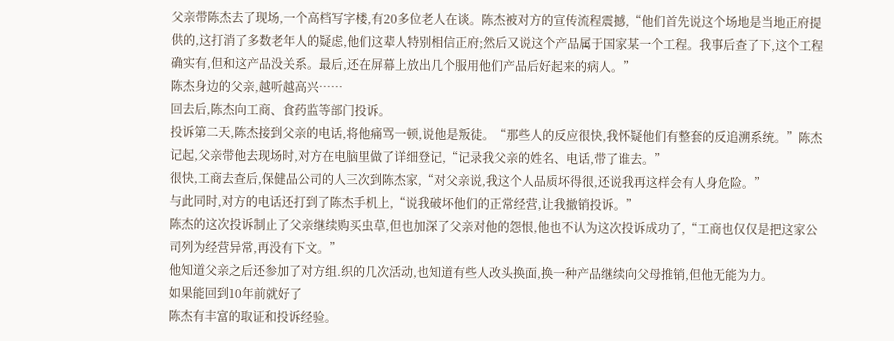父亲带陈杰去了现场,一个高档写字楼,有20多位老人在谈。陈杰被对方的宣传流程震撼,“他们首先说这个场地是当地正府提供的,这打消了多数老年人的疑虑,他们这辈人特别相信正府;然后又说这个产品属于国家某一个工程。我事后查了下,这个工程确实有,但和这产品没关系。最后,还在屏幕上放出几个服用他们产品后好起来的病人。”
陈杰身边的父亲,越听越高兴……
回去后,陈杰向工商、食药监等部门投诉。
投诉第二天,陈杰接到父亲的电话,将他痛骂一顿,说他是叛徒。“那些人的反应很快,我怀疑他们有整套的反追溯系统。”陈杰记起,父亲带他去现场时,对方在电脑里做了详细登记,“记录我父亲的姓名、电话,带了谁去。”
很快,工商去查后,保健品公司的人三次到陈杰家,“对父亲说,我这个人品质坏得很,还说我再这样会有人身危险。”
与此同时,对方的电话还打到了陈杰手机上,“说我破坏他们的正常经营,让我撤销投诉。”
陈杰的这次投诉制止了父亲继续购买虫草,但也加深了父亲对他的怨恨,他也不认为这次投诉成功了,“工商也仅仅是把这家公司列为经营异常,再没有下文。”
他知道父亲之后还参加了对方组.织的几次活动,也知道有些人改头换面,换一种产品继续向父母推销,但他无能为力。
如果能回到10年前就好了
陈杰有丰富的取证和投诉经验。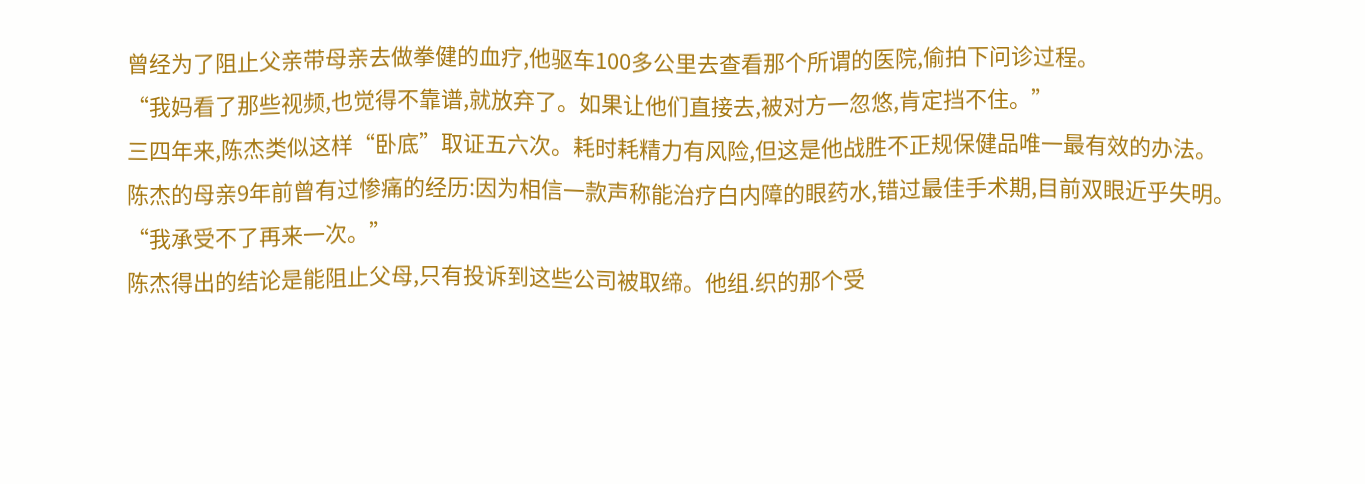曾经为了阻止父亲带母亲去做拳健的血疗,他驱车100多公里去查看那个所谓的医院,偷拍下问诊过程。
“我妈看了那些视频,也觉得不靠谱,就放弃了。如果让他们直接去,被对方一忽悠,肯定挡不住。”
三四年来,陈杰类似这样“卧底”取证五六次。耗时耗精力有风险,但这是他战胜不正规保健品唯一最有效的办法。
陈杰的母亲9年前曾有过惨痛的经历:因为相信一款声称能治疗白内障的眼药水,错过最佳手术期,目前双眼近乎失明。
“我承受不了再来一次。”
陈杰得出的结论是能阻止父母,只有投诉到这些公司被取缔。他组.织的那个受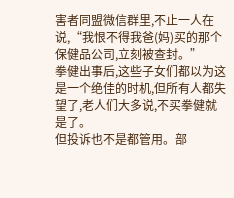害者同盟微信群里,不止一人在说,“我恨不得我爸(妈)买的那个保健品公司,立刻被查封。”
拳健出事后,这些子女们都以为这是一个绝佳的时机,但所有人都失望了,老人们大多说,不买拳健就是了。
但投诉也不是都管用。部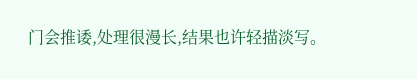门会推诿,处理很漫长,结果也许轻描淡写。